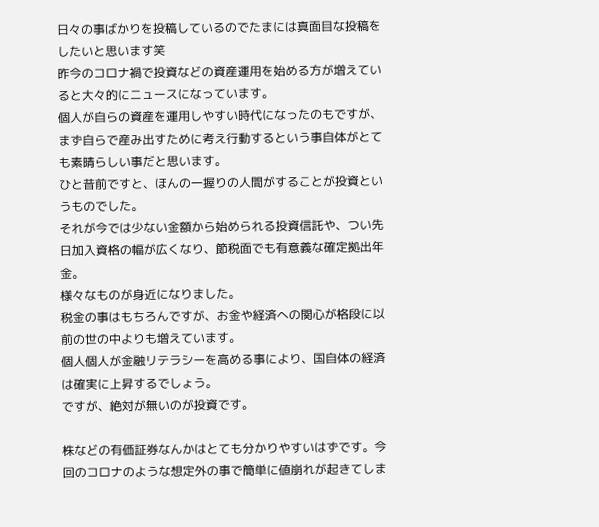日々の事ばかりを投稿しているのでたまには真面目な投稿をしたいと思います笑
昨今のコロナ禍で投資などの資産運用を始める方が増えていると大々的にニュースになっています。
個人が自らの資産を運用しやすい時代になったのもですが、まず自らで産み出すために考え行動するという事自体がとても素晴らしい事だと思います。
ひと昔前ですと、ほんの一握りの人間がすることが投資というものでした。
それが今では少ない金額から始められる投資信託や、つい先日加入資格の幅が広くなり、節税面でも有意義な確定拠出年金。
様々なものが身近になりました。
税金の事はもちろんですが、お金や経済への関心が格段に以前の世の中よりも増えています。
個人個人が金融リテラシーを高める事により、国自体の経済は確実に上昇するでしょう。
ですが、絶対が無いのが投資です。

株などの有価証券なんかはとても分かりやすいはずです。今回のコロナのような想定外の事で簡単に値崩れが起きてしま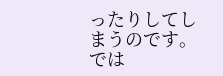ったりしてしまうのです。
では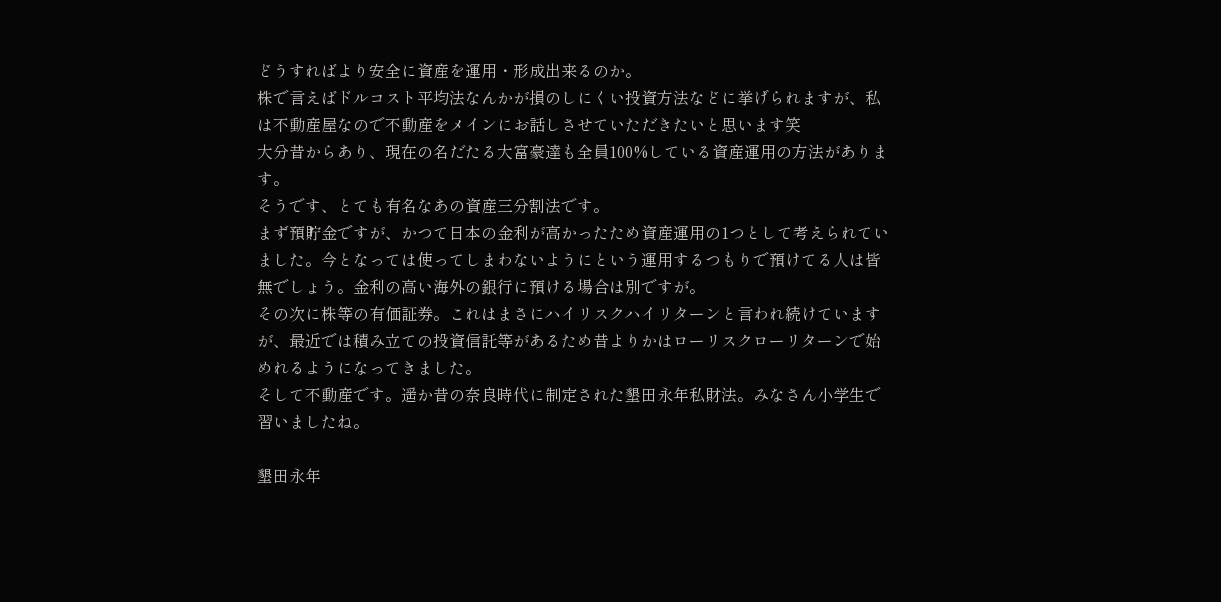どうすればより安全に資産を運用・形成出来るのか。
株で言えばドルコスト平均法なんかが損のしにくい投資方法などに挙げられますが、私は不動産屋なので不動産をメインにお話しさせていただきたいと思います笑
大分昔からあり、現在の名だたる大富豪達も全員100%している資産運用の方法があります。
そうです、とても有名なあの資産三分割法です。
まず預貯金ですが、かつて日本の金利が高かったため資産運用の1つとして考えられていました。今となっては使ってしまわないようにという運用するつもりで預けてる人は皆無でしょう。金利の高い海外の銀行に預ける場合は別ですが。
その次に株等の有価証券。これはまさにハイリスクハイリターンと言われ続けていますが、最近では積み立ての投資信託等があるため昔よりかはローリスクローリターンで始めれるようになってきました。
そして不動産です。遥か昔の奈良時代に制定された墾田永年私財法。みなさん小学生で習いましたね。

墾田永年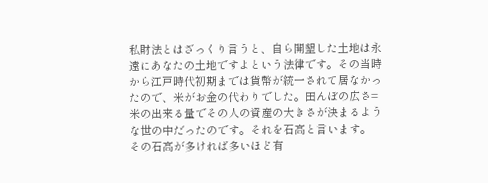私財法とはざっくり言うと、自ら開墾した土地は永遠にあなたの土地ですよという法律です。その当時から江戸時代初期までは貨幣が統一されて居なかったので、米がお金の代わりでした。田んぼの広さ=米の出来る量でその人の資産の大きさが決まるような世の中だったのです。それを石高と言います。
その石高が多ければ多いほど有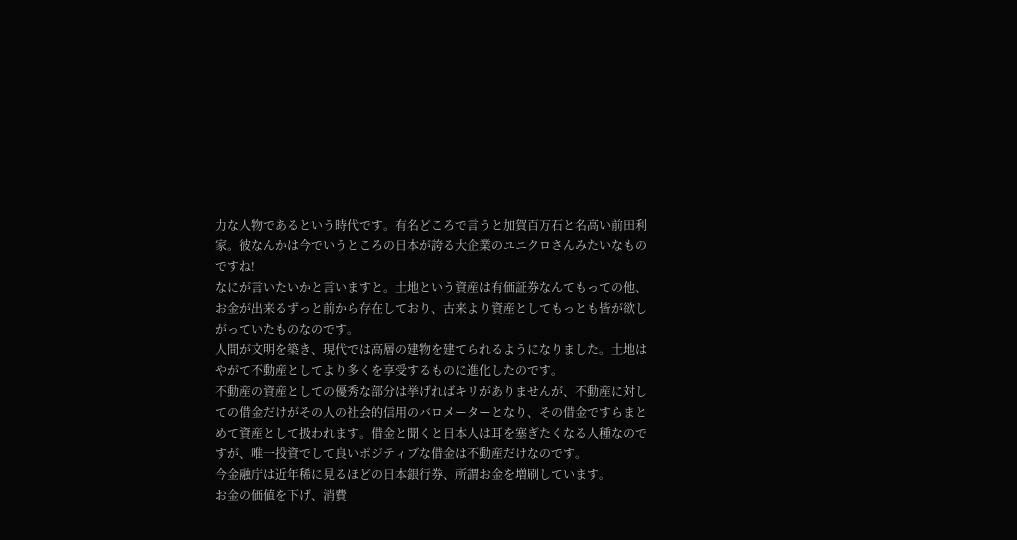力な人物であるという時代です。有名どころで言うと加賀百万石と名高い前田利家。彼なんかは今でいうところの日本が誇る大企業のユニクロさんみたいなものですね!
なにが言いたいかと言いますと。土地という資産は有価証券なんてもっての他、お金が出来るずっと前から存在しており、古来より資産としてもっとも皆が欲しがっていたものなのです。
人間が文明を築き、現代では高層の建物を建てられるようになりました。土地はやがて不動産としてより多くを享受するものに進化したのです。
不動産の資産としての優秀な部分は挙げればキリがありませんが、不動産に対しての借金だけがその人の社会的信用のバロメーターとなり、その借金ですらまとめて資産として扱われます。借金と聞くと日本人は耳を塞ぎたくなる人種なのですが、唯一投資でして良いポジティブな借金は不動産だけなのです。
今金融庁は近年稀に見るほどの日本銀行券、所謂お金を増刷しています。
お金の価値を下げ、消費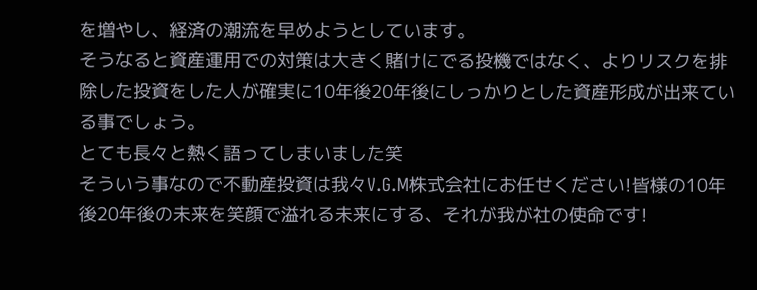を増やし、経済の潮流を早めようとしています。
そうなると資産運用での対策は大きく賭けにでる投機ではなく、よりリスクを排除した投資をした人が確実に10年後20年後にしっかりとした資産形成が出来ている事でしょう。
とても長々と熱く語ってしまいました笑
そういう事なので不動産投資は我々V.G.M株式会社にお任せください!皆様の10年後20年後の未来を笑顔で溢れる未来にする、それが我が社の使命です!